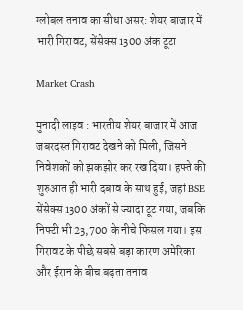ग्लोबल तनाव का सीधा असर: शेयर बाजार में भारी गिरावट, सेंसेक्स 1300 अंक टूटा

Market Crash

मुनादी लाइव : भारतीय शेयर बाजार में आज जबरदस्त गिरावट देखने को मिली, जिसने निवेशकों को झकझोर कर रख दिया। हफ्ते की शुरुआत ही भारी दबाव के साथ हुई, जहां BSE सेंसेक्स 1300 अंकों से ज्यादा टूट गया, जबकि निफ्टी भी 23,700 के नीचे फिसल गया। इस गिरावट के पीछे सबसे बड़ा कारण अमेरिका और ईरान के बीच बढ़ता तनाव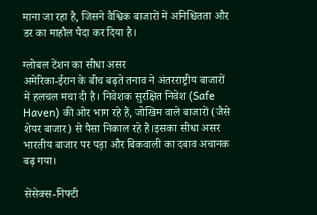माना जा रहा है, जिसने वैश्विक बाजारों में अनिश्चितता और डर का माहौल पैदा कर दिया है।

ग्लोबल टेंशन का सीधा असर
अमेरिका-ईरान के बीच बढ़ते तनाव ने अंतरराष्ट्रीय बाजारों में हलचल मचा दी है। निवेशक सुरक्षित निवेश (Safe Haven) की ओर भाग रहे हैं, जोखिम वाले बाजारों (जैसे शेयर बाजार) से पैसा निकाल रहे हैं।इसका सीधा असर भारतीय बाजार पर पड़ा और बिकवाली का दबाव अचानक बढ़ गया।

सेंसेक्स-निफ्टी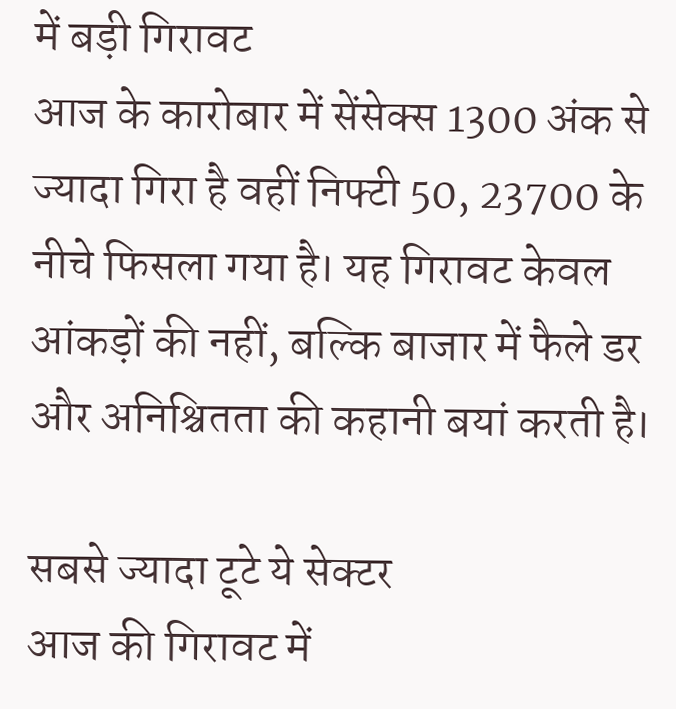में बड़ी गिरावट
आज के कारोबार में सेंसेक्स 1300 अंक से ज्यादा गिरा है वहीं निफ्टी 50, 23700 के नीचे फिसला गया है। यह गिरावट केवल आंकड़ों की नहीं, बल्कि बाजार में फैले डर और अनिश्चितता की कहानी बयां करती है।

सबसे ज्यादा टूटे ये सेक्टर
आज की गिरावट में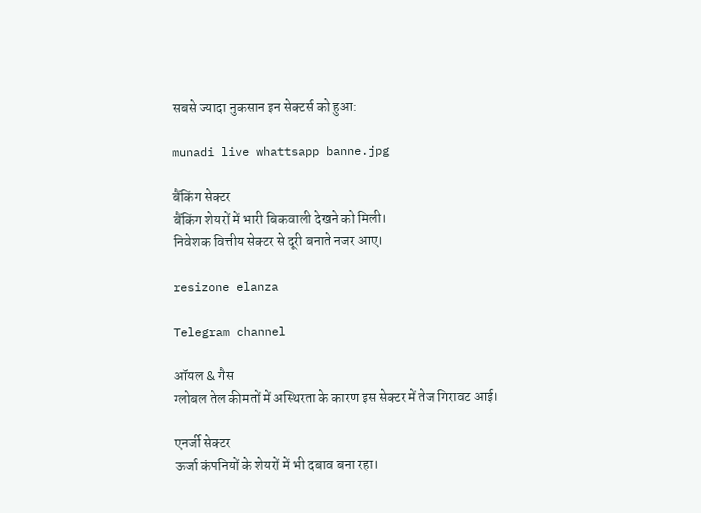सबसे ज्यादा नुकसान इन सेक्टर्स को हुआ:

munadi live whattsapp banne.jpg

बैंकिंग सेक्टर
बैंकिंग शेयरों में भारी बिकवाली देखने को मिली।
निवेशक वित्तीय सेक्टर से दूरी बनाते नजर आए।

resizone elanza

Telegram channel

ऑयल & गैस
ग्लोबल तेल कीमतों में अस्थिरता के कारण इस सेक्टर में तेज गिरावट आई।

एनर्जी सेक्टर
ऊर्जा कंपनियों के शेयरों में भी दबाव बना रहा।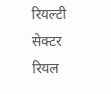रियल्टी सेक्टर
रियल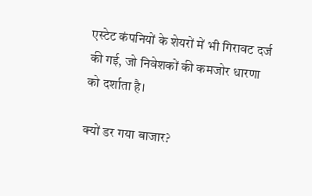एस्टेट कंपनियों के शेयरों में भी गिरावट दर्ज की गई, जो निवेशकों की कमजोर धारणा को दर्शाता है।

क्यों डर गया बाजार?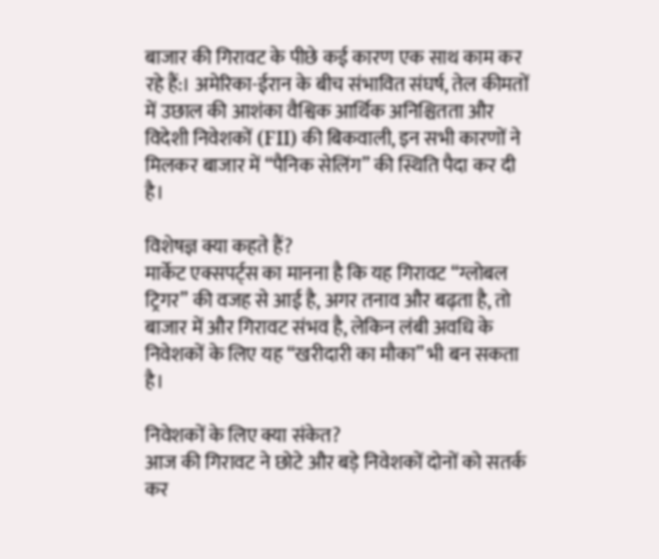बाजार की गिरावट के पीछे कई कारण एक साथ काम कर रहे हैं:। अमेरिका-ईरान के बीच संभावित संघर्ष, तेल कीमतों में उछाल की आशंका वैश्विक आर्थिक अनिश्चितता और विदेशी निवेशकों (FII) की बिकवाली, इन सभी कारणों ने मिलकर बाजार में “पैनिक सेलिंग” की स्थिति पैदा कर दी है।

विशेषज्ञ क्या कहते हैं?
मार्केट एक्सपर्ट्स का मानना है कि यह गिरावट “ग्लोबल ट्रिगर” की वजह से आई है, अगर तनाव और बढ़ता है, तो बाजार में और गिरावट संभव है, लेकिन लंबी अवधि के निवेशकों के लिए यह “खरीदारी का मौका” भी बन सकता है।

निवेशकों के लिए क्या संकेत?
आज की गिरावट ने छोटे और बड़े निवेशकों दोनों को सतर्क कर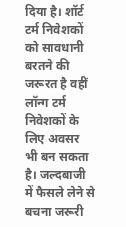दिया है। शॉर्ट टर्म निवेशकों को सावधानी बरतने की जरूरत है वहीं लॉन्ग टर्म निवेशकों के लिए अवसर भी बन सकता है। जल्दबाजी में फैसले लेने से बचना जरूरी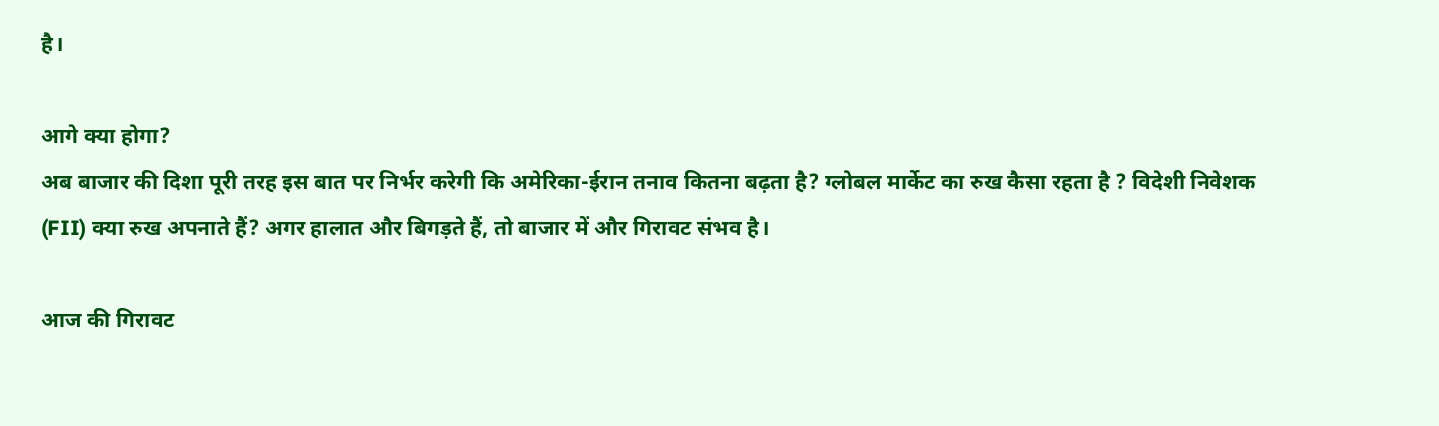है।

आगे क्या होगा?
अब बाजार की दिशा पूरी तरह इस बात पर निर्भर करेगी कि अमेरिका-ईरान तनाव कितना बढ़ता है? ग्लोबल मार्केट का रुख कैसा रहता है ? विदेशी निवेशक (FII) क्या रुख अपनाते हैं? अगर हालात और बिगड़ते हैं, तो बाजार में और गिरावट संभव है।

आज की गिरावट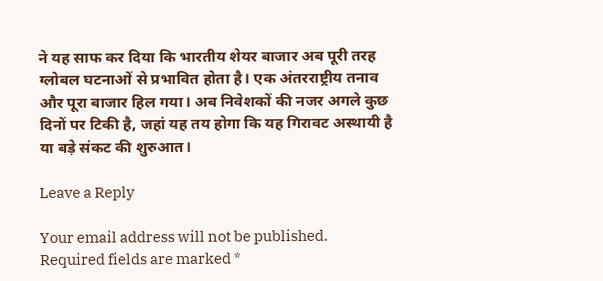ने यह साफ कर दिया कि भारतीय शेयर बाजार अब पूरी तरह ग्लोबल घटनाओं से प्रभावित होता है। एक अंतरराष्ट्रीय तनाव और पूरा बाजार हिल गया। अब निवेशकों की नजर अगले कुछ दिनों पर टिकी है, जहां यह तय होगा कि यह गिरावट अस्थायी है या बड़े संकट की शुरुआत।

Leave a Reply

Your email address will not be published. Required fields are marked *